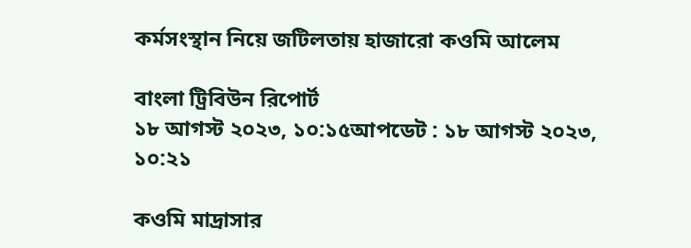কর্মসংস্থান নিয়ে জটিলতায় হাজারো কওমি আলেম

বাংলা ট্রিবিউন রিপোর্ট
১৮ আগস্ট ২০২৩, ১০:১৫আপডেট : ১৮ আগস্ট ২০২৩, ১০:২১

কওমি মাদ্রাসার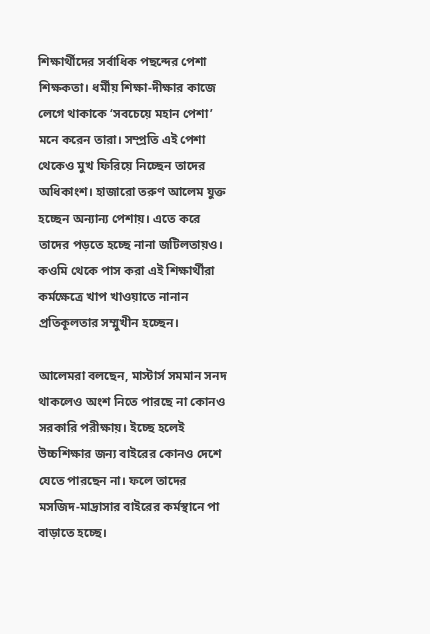শিক্ষার্থীদের সর্বাধিক পছন্দের পেশা শিক্ষকতা। ধর্মীয় শিক্ষা-দীক্ষার কাজে লেগে থাকাকে ‘সবচেয়ে মহান পেশা’ মনে করেন তারা। সম্প্রতি এই পেশা থেকেও মুখ ফিরিয়ে নিচ্ছেন তাদের অধিকাংশ। হাজারো তরুণ আলেম যুক্ত হচ্ছেন অন্যান্য পেশায়। এতে করে তাদের পড়তে হচ্ছে নানা জটিলতায়ও। কওমি থেকে পাস করা এই শিক্ষার্থীরা কর্মক্ষেত্রে খাপ খাওয়াতে নানান প্রতিকূলতার সম্মুখীন হচ্ছেন।

আলেমরা বলছেন, মাস্টার্স সমমান সনদ থাকলেও অংশ নিতে পারছে না কোনও সরকারি পরীক্ষায়। ইচ্ছে হলেই উচ্চশিক্ষার জন্য বাইরের কোনও দেশে যেতে পারছেন না। ফলে তাদের মসজিদ-মাদ্রাসার বাইরের কর্মস্থানে পা বাড়াতে হচ্ছে।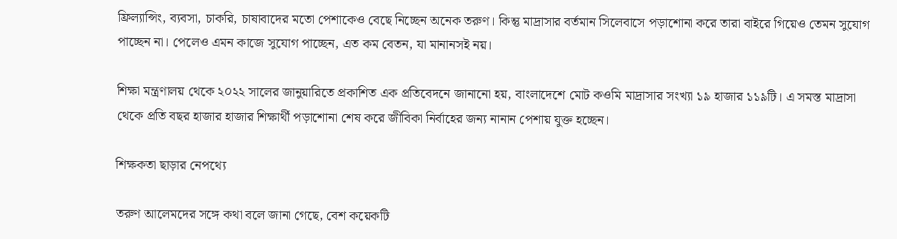ফ্রিল্যান্সিং, ব্যবসা, চাকরি, চাষাবাদের মতো পেশাকেও বেছে নিচ্ছেন অনেক তরুণ। কিন্তু মাদ্রাসার বর্তমান সিলেবাসে পড়াশোনা করে তারা বাইরে গিয়েও তেমন সুযোগ পাচ্ছেন না। পেলেও এমন কাজে সুযোগ পাচ্ছেন, এত কম বেতন, যা মানানসই নয়।

শিক্ষা মন্ত্রণালয় থেকে ২০২২ সালের জানুয়ারিতে প্রকাশিত এক প্রতিবেদনে জানানো হয়, বাংলাদেশে মোট কওমি মাদ্রাসার সংখ্যা ১৯ হাজার ১১৯টি। এ সমস্ত মাদ্রাসা থেকে প্রতি বছর হাজার হাজার শিক্ষার্থী পড়াশোনা শেষ করে জীবিকা নির্বাহের জন্য নানান পেশায় যুক্ত হচ্ছেন।

শিক্ষকতা ছাড়ার নেপথ্যে

তরুণ আলেমদের সঙ্গে কথা বলে জানা গেছে, বেশ কয়েকটি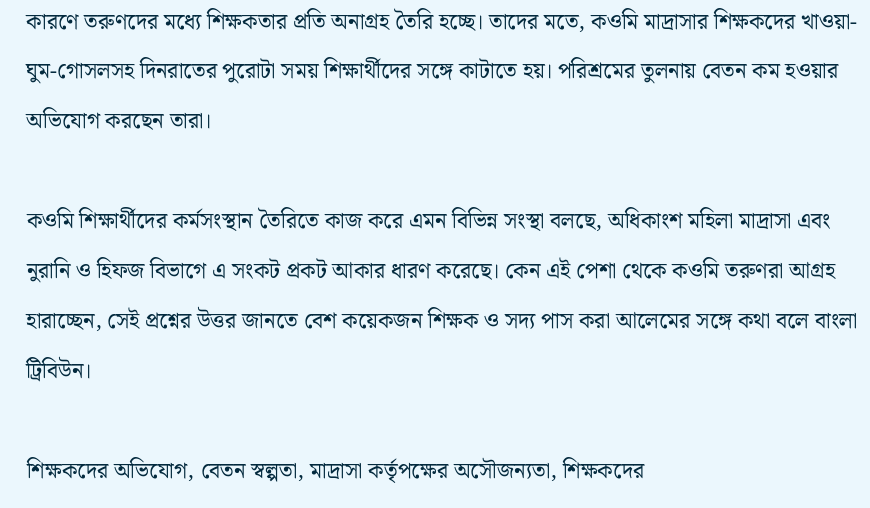কারণে তরুণদের মধ্যে শিক্ষকতার প্রতি অনাগ্রহ তৈরি হচ্ছে। তাদের মতে, কওমি মাদ্রাসার শিক্ষকদের খাওয়া-ঘুম-গোসলসহ দিনরাতের পুরোটা সময় শিক্ষার্থীদের সঙ্গে কাটাতে হয়। পরিশ্রমের তুলনায় বেতন কম হওয়ার অভিযোগ করছেন তারা।

কওমি শিক্ষার্থীদের কর্মসংস্থান তৈরিতে কাজ করে এমন বিভিন্ন সংস্থা বলছে, অধিকাংশ মহিলা মাদ্রাসা এবং নুরানি ও হিফজ বিভাগে এ সংকট প্রকট আকার ধারণ করেছে। কেন এই পেশা থেকে কওমি তরুণরা আগ্রহ হারাচ্ছেন, সেই প্রশ্নের উত্তর জানতে বেশ কয়েকজন শিক্ষক ও সদ্য পাস করা আলেমের সঙ্গে কথা বলে বাংলা ট্রিবিউন।

শিক্ষকদের অভিযোগ, বেতন স্বল্পতা, মাদ্রাসা কর্তৃপক্ষের অসৌজন্যতা, শিক্ষকদের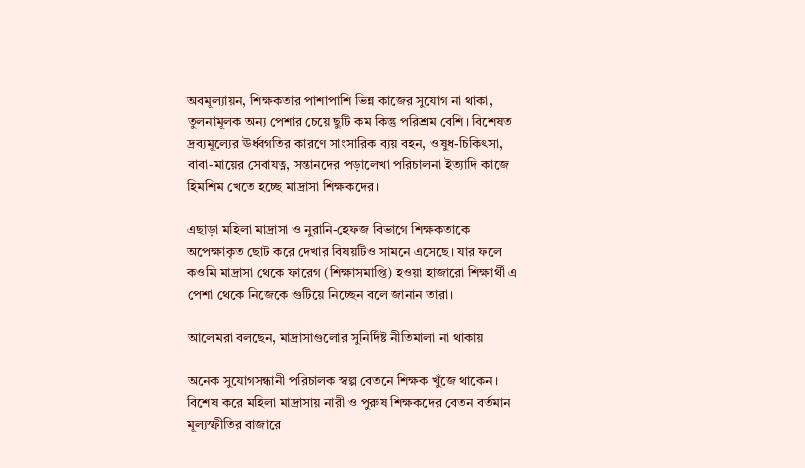অবমূল্যায়ন, শিক্ষকতার পাশাপাশি ভিন্ন কাজের সুযোগ না থাকা, তুলনামূলক অন্য পেশার চেয়ে ছুটি কম কিন্তু পরিশ্রম বেশি। বিশেষত দ্রব্যমূল্যের ঊর্ধ্বগতির কারণে সাংসারিক ব্যয় বহন, ওষুধ-চিকিৎসা, বাবা-মায়ের সেবাযত্ন, সন্তানদের পড়ালেখা পরিচালনা ইত্যাদি কাজে হিমশিম খেতে হচ্ছে মাদ্রাসা শিক্ষকদের।

এছাড়া মহিলা মাদ্রাসা ও নুরানি-হেফজ বিভাগে শিক্ষকতাকে অপেক্ষাকৃত ছোট করে দেখার বিষয়টিও সামনে এসেছে। যার ফলে কওমি মাদ্রাসা থেকে ফারেগ (শিক্ষাসমাপ্তি) হওয়া হাজারো শিক্ষার্থী এ পেশা থেকে নিজেকে গুটিয়ে নিচ্ছেন বলে জানান তারা।

আলেমরা বলছেন, মাদ্রাসাগুলোর সুনির্দিষ্ট নীতিমালা না থাকায়

অনেক সুযোগসন্ধানী পরিচালক স্বল্প বেতনে শিক্ষক খুঁজে থাকেন। বিশেষ করে মহিলা মাদ্রাসায় নারী ও পুরুষ শিক্ষকদের বেতন বর্তমান মূল্যস্ফীতির বাজারে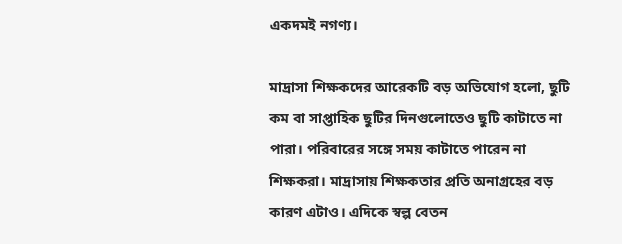একদমই নগণ্য।

মাদ্রাসা শিক্ষকদের আরেকটি বড় অভিযোগ হলো, ছুটি কম বা সাপ্তাহিক ছুটির দিনগুলোতেও ছুটি কাটাতে না পারা। পরিবারের সঙ্গে সময় কাটাতে পারেন না শিক্ষকরা। মাদ্রাসায় শিক্ষকতার প্রতি অনাগ্রহের বড় কারণ এটাও। এদিকে স্বল্প বেতন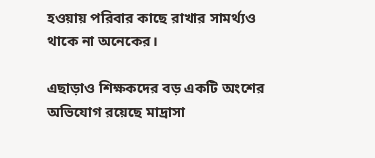হওয়ায় পরিবার কাছে রাখার সামর্থ্যও থাকে না অনেকের।

এছাড়াও শিক্ষকদের বড় একটি অংশের অভিযোগ রয়েছে মাদ্রাসা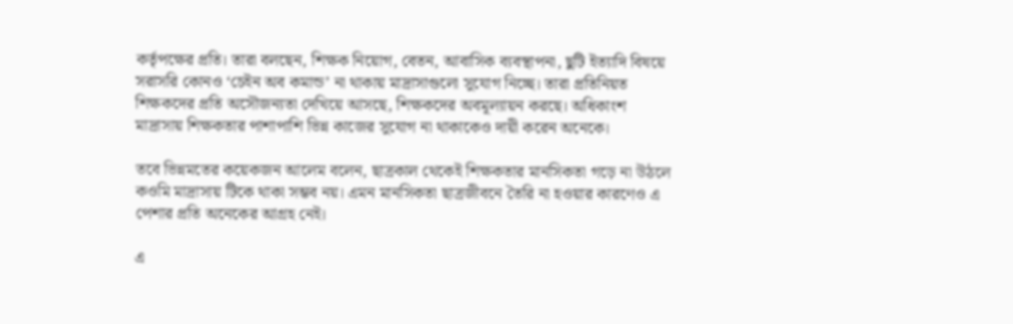কর্তৃপক্ষের প্রতি। তারা বলছেন, শিক্ষক নিয়োগ, বেতন, আবাসিক ব্যবস্থাপনা, ছুটি ইত্যাদি বিষয়ে সরাসরি কোনও ‘চেইন অব কমান্ড’ না থাকায় মাদ্রাসাগুলো সুযোগ নিচ্ছে। তারা প্রতিনিয়ত শিক্ষকদের প্রতি অসৌজন্যতা দেখিয়ে আসছে, শিক্ষকদের অবমূল্যায়ন করছে। অধিকাংশ মাদ্রাসায় শিক্ষকতার পাশাপাশি ভিন্ন কাজের সুযোগ না থাকাকেও দায়ী করেন অনেকে।

তবে ভিন্নমতের কয়েকজন আলেম বলেন, ছাত্রকাল থেকেই শিক্ষকতার মানসিকতা গড়ে না উঠলে কওমি মাদ্রাসায় টিকে থাকা সম্ভব নয়। এমন মানসিকতা ছাত্রজীবনে তৈরি না হওয়ার কারণেও এ পেশার প্রতি অনেকের আগ্রহ নেই।

এ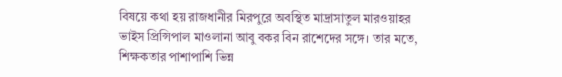বিষয়ে কথা হয় রাজধানীর মিরপুরে অবস্থিত মাদ্রাসাতুল মারওয়াহর ভাইস প্রিন্সিপাল মাওলানা আবু বকর বিন রাশেদের সঙ্গে। তার মতে, শিক্ষকতার পাশাপাশি ভিন্ন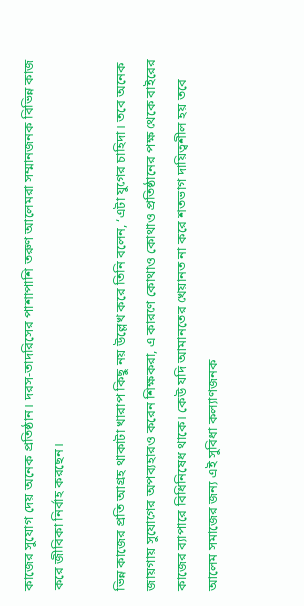কাজের সুযোগ দেয় অনেক প্রতিষ্ঠান। দরস-তাদরিসের পাশাপাশি তরুণ আলেমরা সম্মানজনক বিভিন্ন কাজ করে জীবিকা নির্বাহ করছেন।

ভিন্ন কাজের প্রতি আগ্রহ থাকাটা খারাপ কিছু নয় উল্লেখ করে তিনি বলেন, ‘এটা যুগের চাহিদা। তবে অনেক জায়গায় সুযোগের অপব্যহারও করেন শিক্ষকরা, এ কারণে কোথাও কোথাও প্রতিষ্ঠানের পক্ষ থেকে বাইরের কাজের ব্যাপারে বিধিনিষেধ থাকে। কেউ যদি আমানতের খেয়ানত না করে শতভাগ দায়িত্বশীল হয় তবে আলেম সমাজের জন্য এই সুবিধা কল্যাণজনক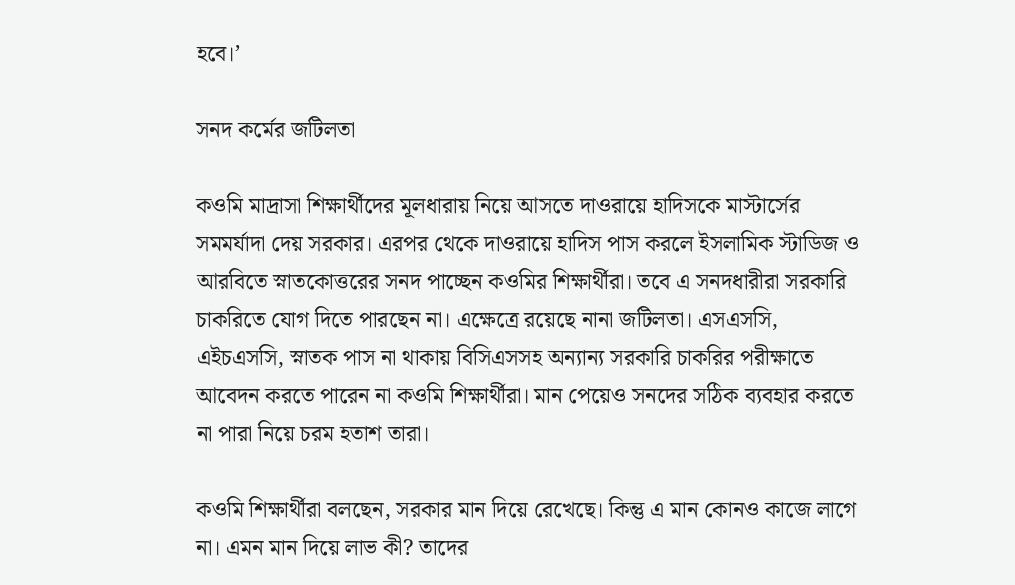হবে।’

সনদ কর্মের জটিলতা

কওমি মাদ্রাসা শিক্ষার্থীদের মূলধারায় নিয়ে আসতে দাওরায়ে হাদিসকে মাস্টার্সের সমমর্যাদা দেয় সরকার।‌ এরপর থেকে দাওরায়ে হাদিস পাস করলে ইসলামিক স্টাডিজ ও আরবিতে স্নাতকোত্তরের সনদ পাচ্ছেন কওমির শিক্ষার্থীরা। তবে এ সনদধারীরা সরকারি চাকরিতে যোগ দিতে পারছেন না। এক্ষেত্রে রয়েছে নানা জটিলতা। এসএসসি, এইচএসসি, স্নাতক পাস না থাকায় বিসিএসসহ অন্যান্য সরকারি চাকরির পরীক্ষাতে আবেদন করতে পারেন না কওমি শিক্ষার্থীরা। মান পেয়েও সনদের সঠিক ব্যবহার করতে না পারা নিয়ে চরম হতাশ তারা।

কওমি শিক্ষার্থীরা বলছেন, সরকার মান দিয়ে রেখেছে। কিন্তু এ মান কোনও কাজে লাগে না। এমন মান দিয়ে লাভ কী? তাদের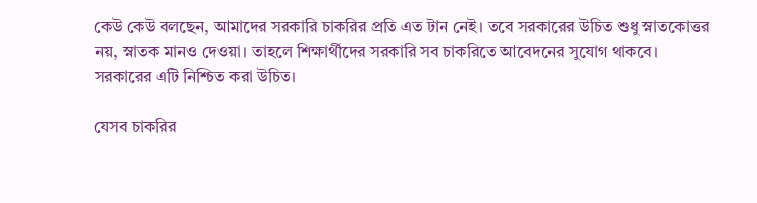কেউ কেউ বলছেন, আমাদের সরকারি চাকরির প্রতি এত টান নেই। তবে সরকারের উচিত শুধু স্নাতকোত্তর নয়, স্নাতক মানও দেওয়া। তাহলে শিক্ষার্থীদের সরকারি সব চাকরিতে আবেদনের সুযোগ থাকবে। সরকারের এটি নিশ্চিত করা উচিত।

যেসব চাকরির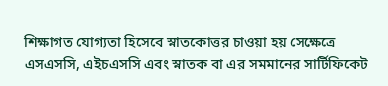শিক্ষাগত যোগ্যতা হিসেবে স্নাতকোত্তর চাওয়া হয় সেক্ষেত্রে এসএসসি, এইচএসসি এবং স্নাতক বা এর সমমানের সার্টিফিকেট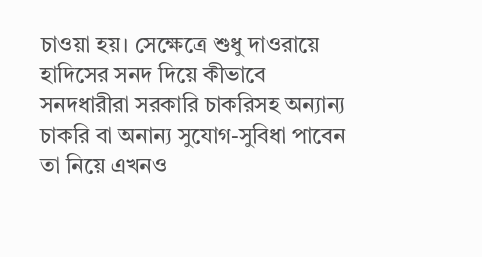চাওয়া হয়। সেক্ষেত্রে শুধু দাওরায়ে হাদিসের সনদ দিয়ে কীভাবে সনদধারীরা সরকারি চাকরিসহ অন্যান্য চাকরি বা অনান্য সুযোগ-সুবিধা পাবেন তা নিয়ে এখনও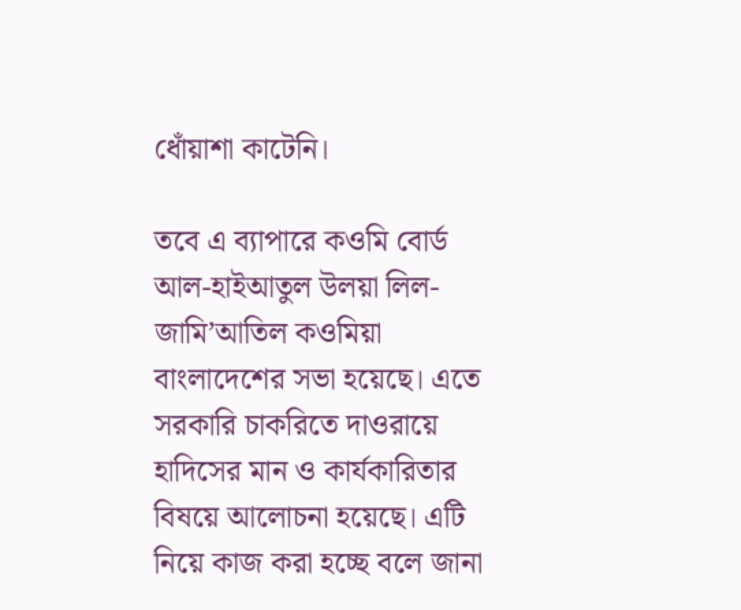ধোঁয়াশা কাটেনি।

তবে এ ব্যাপারে কওমি বোর্ড আল-হাইআতুল উলয়া লিল-জামি’আতিল কওমিয়া বাংলাদেশের সভা হয়েছে। এতে সরকারি চাকরিতে দাওরায়ে হাদিসের মান ও কার্যকারিতার বিষয়ে আলোচনা হয়েছে। এটি নিয়ে কাজ করা হচ্ছে বলে জানা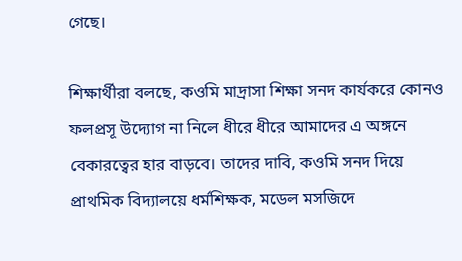গেছে।

শিক্ষার্থীরা বলছে, কওমি মাদ্রাসা শিক্ষা সনদ কার্যকরে কোনও ফলপ্রসূ উদ্যোগ না নিলে ধীরে ধীরে আমাদের এ অঙ্গনে বেকারত্বের হার বাড়বে। তাদের দাবি, কওমি সনদ দিয়ে প্রাথমিক বিদ্যালয়ে ধর্মশিক্ষক, মডেল মসজিদে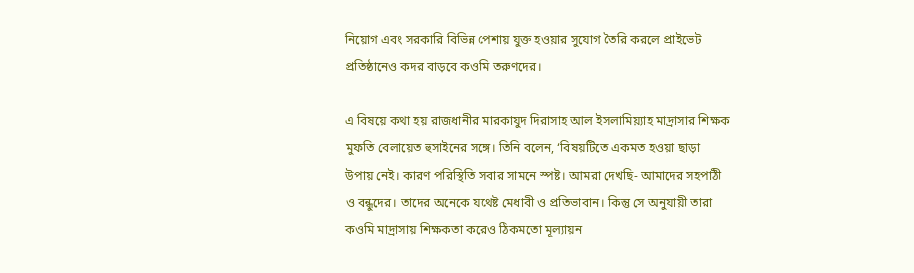নিয়োগ এবং সরকারি বিভিন্ন পেশায় যুক্ত হওয়ার সুযোগ তৈরি করলে প্রাইভেট প্রতিষ্ঠানেও কদর বাড়বে কওমি তরুণদের।

এ বিষয়ে কথা হয় রাজধানীর মারকাযুদ দিরাসাহ আল ইসলামিয়্যাহ মাদ্রাসার শিক্ষক মুফতি বেলায়েত হুসাইনের সঙ্গে। তিনি বলেন, ‘বিষয়টিতে একমত হওয়া ছাড়া উপায় নেই। কারণ পরিস্থিতি সবার সামনে স্পষ্ট। আমরা দেখছি- আমাদের সহপাঠী ও বন্ধুদের। তাদের অনেকে যথেষ্ট মেধাবী ও প্রতিভাবান। কিন্তু সে অনুযায়ী তারা কওমি মাদ্রাসায় শিক্ষকতা করেও ঠিকমতো মূল্যায়ন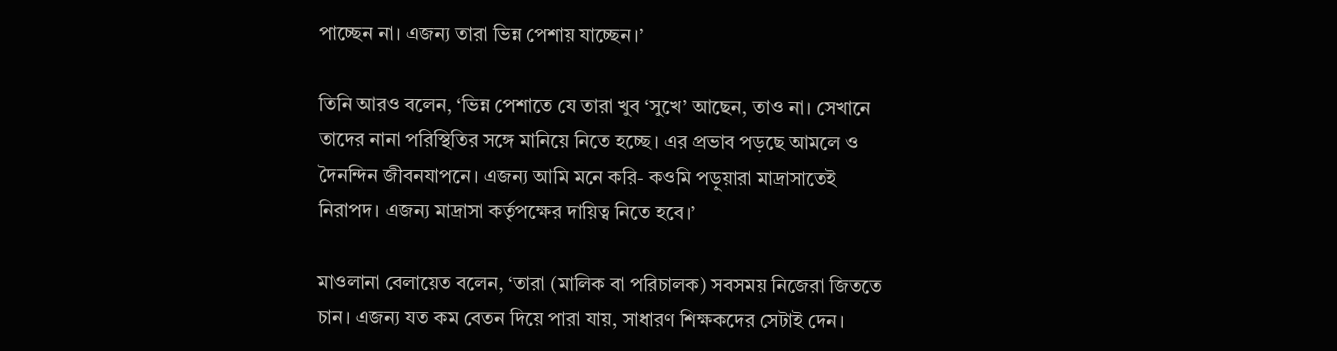পাচ্ছেন না। এজন্য তারা ভিন্ন পেশায় যাচ্ছেন।’

তিনি আরও বলেন, ‘ভিন্ন পেশাতে যে তারা খুব ‘সুখে’ আছেন, তাও না। সেখানে তাদের নানা পরিস্থিতির সঙ্গে মানিয়ে নিতে হচ্ছে। এর প্রভাব পড়ছে আমলে ও দৈনন্দিন জীবনযাপনে। এজন্য আমি মনে করি- কওমি পড়ুয়ারা মাদ্রাসাতেই নিরাপদ। এজন্য মাদ্রাসা কর্তৃপক্ষের দায়িত্ব নিতে হবে।’

মাওলানা বেলায়েত বলেন, ‘তারা (মালিক বা পরিচালক) সবসময় নিজেরা জিততে চান। এজন্য যত কম বেতন দিয়ে পারা যায়, সাধারণ শিক্ষকদের সেটাই দেন।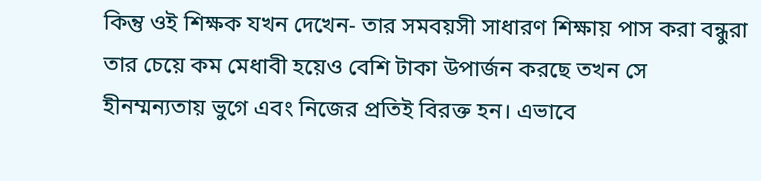কিন্তু ওই শিক্ষক যখন দেখেন- তার সমবয়সী সাধারণ শিক্ষায় পাস করা বন্ধুরা তার চেয়ে কম মেধাবী হয়েও বেশি টাকা উপার্জন করছে তখন সে হীনম্মন্যতায় ভুগে এবং নিজের প্রতিই বিরক্ত হন। এভাবে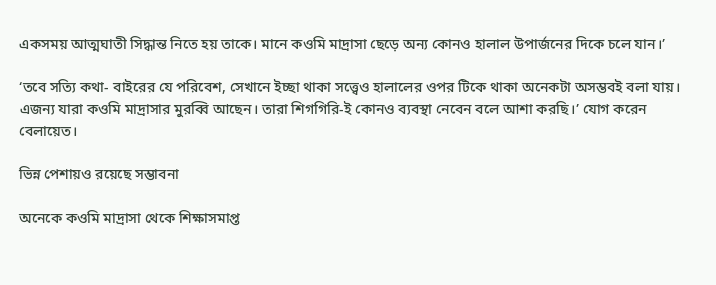একসময় আত্মঘাতী সিদ্ধান্ত নিতে হয় তাকে। মানে কওমি মাদ্রাসা ছেড়ে অন্য কোনও হালাল উপার্জনের দিকে চলে যান।’

‘তবে সত্যি কথা- বাইরের যে পরিবেশ, সেখানে ইচ্ছা থাকা সত্ত্বেও হালালের ওপর টিকে থাকা অনেকটা অসম্ভবই বলা যায়। এজন্য যারা কওমি মাদ্রাসার মুরব্বি আছেন। তারা শিগগিরি-ই কোনও ব্যবস্থা নেবেন বলে আশা করছি।’ যোগ করেন বেলায়েত।

ভিন্ন পেশায়ও রয়েছে সম্ভাবনা

অনেকে কওমি মাদ্রাসা থেকে শিক্ষাসমাপ্ত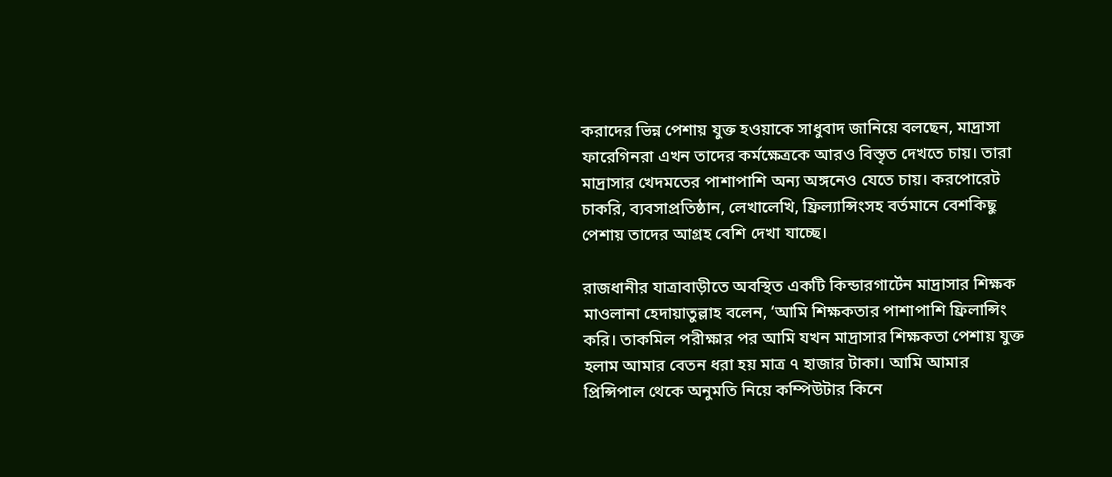করাদের ভিন্ন পেশায় যুক্ত হওয়াকে সাধুবাদ জানিয়ে বলছেন, মাদ্রাসা ফারেগিনরা এখন তাদের কর্মক্ষেত্রকে আরও বিস্তৃত দেখতে চায়। তারা মাদ্রাসার খেদমতের পাশাপাশি অন্য অঙ্গনেও যেতে চায়। করপোরেট চাকরি, ব্যবসাপ্রতিষ্ঠান, লেখালেখি, ফ্রিল্যান্সিংসহ বর্তমানে বেশকিছু পেশায় তাদের আগ্রহ বেশি দেখা যাচ্ছে।

রাজধানীর যাত্রাবাড়ীতে অবস্থিত একটি কিন্ডারগার্টেন মাদ্রাসার শিক্ষক মাওলানা হেদায়াতুল্লাহ বলেন, ‘আমি শিক্ষকতার পাশাপাশি ফ্রিলান্সিং করি। তাকমিল পরীক্ষার পর আমি যখন মাদ্রাসার শিক্ষকতা পেশায় যুক্ত হলাম আমার বেতন ধরা হয় মাত্র ৭ হাজার টাকা। আমি আমার প্রিন্সিপাল থেকে অনুমতি নিয়ে কম্পিউটার কিনে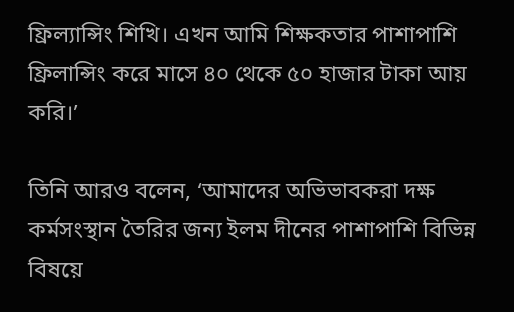ফ্রিল্যান্সিং শিখি। এখন আমি শিক্ষকতার পাশাপাশি ফ্রিলান্সিং করে মাসে ৪০ থেকে ৫০ হাজার টাকা আয় করি।’

তিনি আরও বলেন, ‘আমাদের অভিভাবকরা দক্ষ কর্মসংস্থান তৈরির জন্য ইলম দীনের পাশাপাশি বিভিন্ন বিষয়ে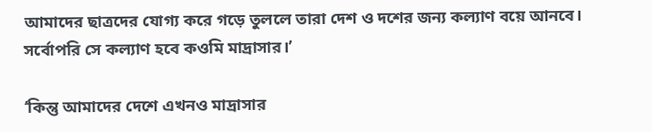আমাদের ছাত্রদের যোগ্য করে গড়ে তুললে তারা দেশ ও দশের জন্য কল্যাণ বয়ে আনবে। সর্বোপরি সে কল্যাণ হবে কওমি মাদ্রাসার।’

‘কিন্তু আমাদের দেশে এখনও মাদ্রাসার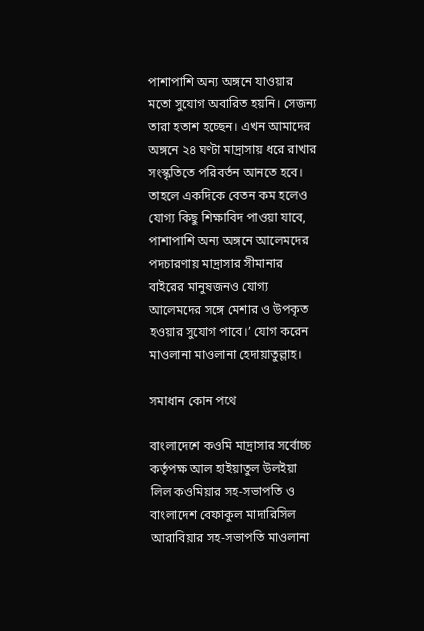পাশাপাশি অন্য অঙ্গনে যাওয়ার মতো সুযোগ অবারিত হয়নি। সেজন্য তারা হতাশ হচ্ছেন। এখন আমাদের অঙ্গনে ২৪ ঘণ্টা মাদ্রাসায় ধরে রাখার সংস্কৃতিতে পরিবর্তন আনতে হবে। তাহলে একদিকে বেতন কম হলেও যোগ্য কিছু শিক্ষাবিদ পাওয়া যাবে, পাশাপাশি অন্য অঙ্গনে আলেমদের পদচারণায় মাদ্রাসার সীমানার বাইরের মানুষজনও যোগ্য আলেমদের সঙ্গে মেশার ও উপকৃত হওয়ার সুযোগ পাবে।’ যোগ করেন মাওলানা মাওলানা হেদায়াতুল্লাহ।

সমাধান কোন পথে

বাংলাদেশে কওমি মাদ্রাসার সর্বোচ্চ কর্তৃপক্ষ আল হাইয়াতুল উলইয়া লিল কওমিয়ার সহ-সভাপতি ও বাংলাদেশ বেফাকুল মাদারিসিল আরাবিয়ার সহ-সভাপতি মাওলানা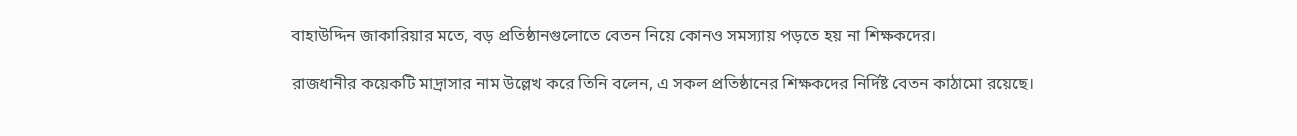বাহাউদ্দিন জাকারিয়ার মতে, বড় প্রতিষ্ঠানগুলোতে বেতন নিয়ে কোনও সমস্যায় পড়তে হয় না শিক্ষকদের।

রাজধানীর কয়েকটি মাদ্রাসার নাম উল্লেখ করে তিনি বলেন, এ সকল প্রতিষ্ঠানের শিক্ষকদের নির্দিষ্ট বেতন কাঠামো রয়েছে।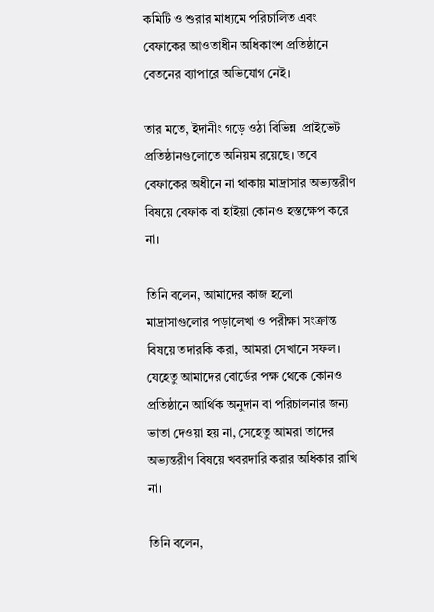কমিটি ও শুরার মাধ্যমে পরিচালিত এবং বেফাকের আওতাধীন অধিকাংশ প্রতিষ্ঠানে বেতনের ব্যাপারে অভিযোগ নেই।

তার মতে, ইদানীং গড়ে ওঠা বিভিন্ন  প্রাইভেট প্রতিষ্ঠানগুলোতে অনিয়ম রয়েছে। তবে বেফাকের অধীনে না থাকায় মাদ্রাসার অভ্যন্তরীণ বিষয়ে বেফাক বা হাইয়া কোনও হস্তক্ষেপ করে না।

তিনি বলেন, আমাদের কাজ হলো মাদ্রাসাগুলোর পড়ালেখা ও পরীক্ষা সংক্রান্ত বিষয়ে তদারকি করা, আমরা সেখানে সফল। যেহেতু আমাদের বোর্ডের পক্ষ থেকে কোনও প্রতিষ্ঠানে আর্থিক অনুদান বা পরিচালনার জন্য ভাতা দেওয়া হয় না, সেহেতু আমরা তাদের অভ্যন্তরীণ বিষয়ে খবরদারি করার অধিকার রাখি না।

তিনি বলেন,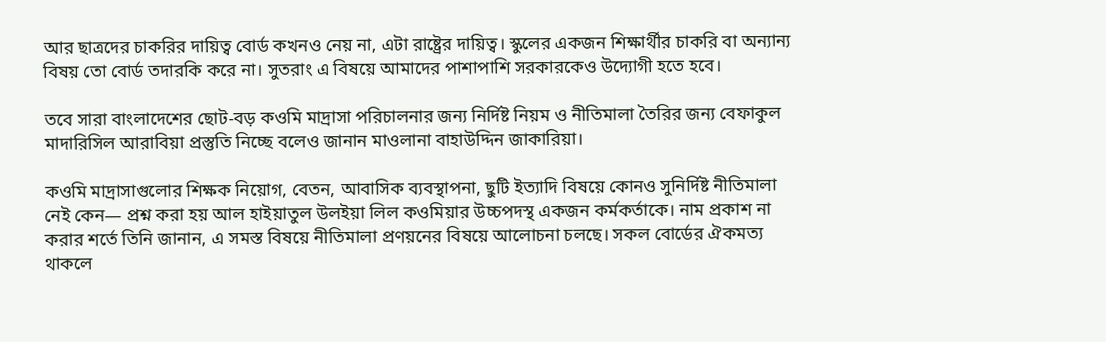আর ছাত্রদের চাকরির দায়িত্ব বোর্ড কখনও নেয় না, এটা রাষ্ট্রের দায়িত্ব। স্কুলের একজন শিক্ষার্থীর চাকরি বা অন্যান্য বিষয় তো বোর্ড তদারকি করে না। সুতরাং এ বিষয়ে আমাদের পাশাপাশি সরকারকেও উদ্যোগী হতে হবে।

তবে সারা বাংলাদেশের ছোট-বড় কওমি মাদ্রাসা পরিচালনার জন্য নির্দিষ্ট নিয়ম ও নীতিমালা তৈরির জন্য বেফাকুল মাদারিসিল আরাবিয়া প্রস্তুতি নিচ্ছে বলেও জানান মাওলানা বাহাউদ্দিন জাকারিয়া।

কওমি মাদ্রাসাগুলোর শিক্ষক নিয়োগ, বেতন, আবাসিক ব্যবস্থাপনা, ছুটি ইত্যাদি বিষয়ে কোনও সুনির্দিষ্ট নীতিমালা নেই কেন— প্রশ্ন করা হয় আল হাইয়াতুল উলইয়া লিল কওমিয়ার উচ্চপদস্থ একজন কর্মকর্তাকে। নাম প্রকাশ না করার শর্তে তিনি জানান, এ সমস্ত বিষয়ে নীতিমালা প্রণয়নের বিষয়ে আলোচনা চলছে। সকল বোর্ডের ঐকমত্য থাকলে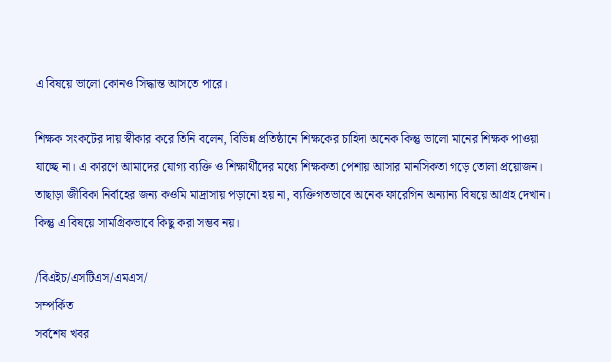এ বিষয়ে ভালো কোনও সিদ্ধান্ত আসতে পারে।

শিক্ষক সংকটের দায় স্বীকার করে তিনি বলেন, বিভিন্ন প্রতিষ্ঠানে শিক্ষকের চাহিদা অনেক কিন্তু ভালো মানের শিক্ষক পাওয়া যাচ্ছে না। এ কারণে আমাদের যোগ্য ব্যক্তি ও শিক্ষার্থীদের মধ্যে শিক্ষকতা পেশায় আসার মানসিকতা গড়ে তোলা প্রয়োজন। তাছাড়া জীবিকা নির্বাহের জন্য কওমি মাদ্রাসায় পড়ানো হয় না, ব্যক্তিগতভাবে অনেক ফারেগিন অন্যান্য বিষয়ে আগ্রহ দেখান। কিন্তু এ বিষয়ে সামগ্রিকভাবে কিছু করা সম্ভব নয়।

/বিএইচ/এসটিএস/এমএস/
সম্পর্কিত
সর্বশেষ খবর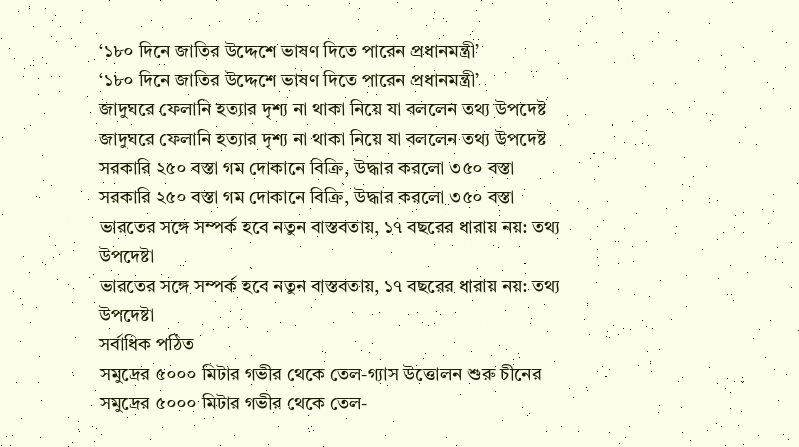‘১৮০ দিনে জাতির উদ্দেশে ভাষণ দিতে পারেন প্রধানমন্ত্রী’
‘১৮০ দিনে জাতির উদ্দেশে ভাষণ দিতে পারেন প্রধানমন্ত্রী’
জাদুঘরে ফেলানি হত্যার দৃশ্য না থাকা নিয়ে যা বললেন তথ্য উপদেষ্ট
জাদুঘরে ফেলানি হত্যার দৃশ্য না থাকা নিয়ে যা বললেন তথ্য উপদেষ্ট
সরকারি ২৫০ বস্তা গম দোকানে বিক্রি, উদ্ধার করলো ৩৫০ বস্তা
সরকারি ২৫০ বস্তা গম দোকানে বিক্রি, উদ্ধার করলো ৩৫০ বস্তা
ভারতের সঙ্গে সম্পর্ক হবে নতুন বাস্তবতায়, ১৭ বছরের ধারায় নয়: তথ্য উপদেষ্টা
ভারতের সঙ্গে সম্পর্ক হবে নতুন বাস্তবতায়, ১৭ বছরের ধারায় নয়: তথ্য উপদেষ্টা
সর্বাধিক পঠিত
সমুদ্রের ৫০০০ মিটার গভীর থেকে তেল-গ্যাস উত্তোলন শুরু চীনের
সমুদ্রের ৫০০০ মিটার গভীর থেকে তেল-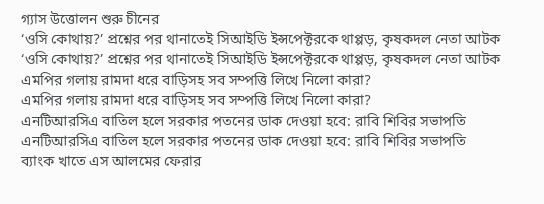গ্যাস উত্তোলন শুরু চীনের
‘ওসি কোথায়?’ প্রশ্নের পর থানাতেই সিআইডি ইন্সপেক্টরকে থাপ্পড়, কৃষকদল নেতা আটক
‘ওসি কোথায়?’ প্রশ্নের পর থানাতেই সিআইডি ইন্সপেক্টরকে থাপ্পড়, কৃষকদল নেতা আটক
এমপির গলায় রামদা ধরে বাড়িসহ সব সম্পত্তি লিখে নিলো কারা?
এমপির গলায় রামদা ধরে বাড়িসহ সব সম্পত্তি লিখে নিলো কারা?
এনটিআরসিএ বাতিল হলে সরকার পতনের ডাক দেওয়া হবে: রাবি শিবির সভাপতি
এনটিআরসিএ বাতিল হলে সরকার পতনের ডাক দেওয়া হবে: রাবি শিবির সভাপতি
ব্যাংক খাতে এস আলমের ফেরার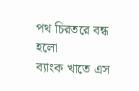পথ চিরতরে বন্ধ হলো
ব্যাংক খাতে এস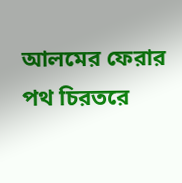আলমের ফেরার পথ চিরতরে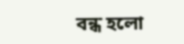বন্ধ হলো